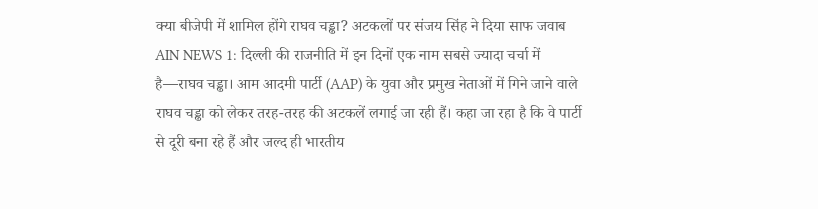क्या बीजेपी में शामिल होंगे राघव चड्ढा? अटकलों पर संजय सिंह ने दिया साफ जवाब
AIN NEWS 1: दिल्ली की राजनीति में इन दिनों एक नाम सबसे ज्यादा चर्चा में है—राघव चड्ढा। आम आदमी पार्टी (AAP) के युवा और प्रमुख नेताओं में गिने जाने वाले राघव चड्ढा को लेकर तरह-तरह की अटकलें लगाई जा रही हैं। कहा जा रहा है कि वे पार्टी से दूरी बना रहे हैं और जल्द ही भारतीय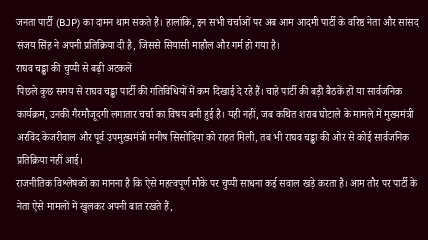जनता पार्टी (BJP) का दामन थाम सकते हैं। हालांकि, इन सभी चर्चाओं पर अब आम आदमी पार्टी के वरिष्ठ नेता और सांसद संजय सिंह ने अपनी प्रतिक्रिया दी है, जिससे सियासी माहौल और गर्म हो गया है।
राघव चड्ढा की चुप्पी से बढ़ी अटकलें
पिछले कुछ समय से राघव चड्ढा पार्टी की गतिविधियों में कम दिखाई दे रहे हैं। चाहे पार्टी की बड़ी बैठकें हों या सार्वजनिक कार्यक्रम, उनकी गैरमौजूदगी लगातार चर्चा का विषय बनी हुई है। यही नहीं, जब कथित शराब घोटाले के मामले में मुख्यमंत्री अरविंद केजरीवाल और पूर्व उपमुख्यमंत्री मनीष सिसोदिया को राहत मिली, तब भी राघव चड्ढा की ओर से कोई सार्वजनिक प्रतिक्रिया नहीं आई।
राजनीतिक विश्लेषकों का मानना है कि ऐसे महत्वपूर्ण मौके पर चुप्पी साधना कई सवाल खड़े करता है। आम तौर पर पार्टी के नेता ऐसे मामलों में खुलकर अपनी बात रखते हैं,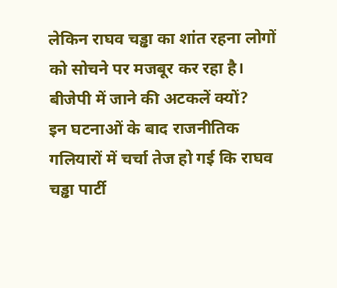लेकिन राघव चड्ढा का शांत रहना लोगों को सोचने पर मजबूर कर रहा है।
बीजेपी में जाने की अटकलें क्यों?
इन घटनाओं के बाद राजनीतिक गलियारों में चर्चा तेज हो गई कि राघव चड्ढा पार्टी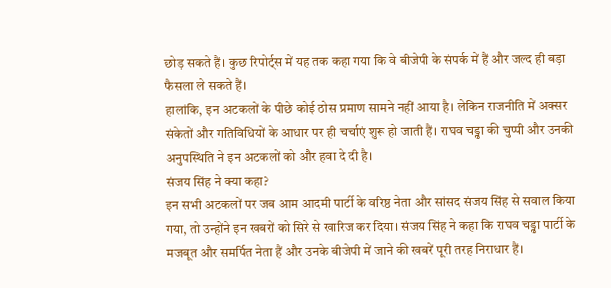छोड़ सकते हैं। कुछ रिपोर्ट्स में यह तक कहा गया कि वे बीजेपी के संपर्क में हैं और जल्द ही बड़ा फैसला ले सकते हैं।
हालांकि, इन अटकलों के पीछे कोई ठोस प्रमाण सामने नहीं आया है। लेकिन राजनीति में अक्सर संकेतों और गतिविधियों के आधार पर ही चर्चाएं शुरू हो जाती हैं। राघव चड्ढा की चुप्पी और उनकी अनुपस्थिति ने इन अटकलों को और हवा दे दी है।
संजय सिंह ने क्या कहा?
इन सभी अटकलों पर जब आम आदमी पार्टी के वरिष्ठ नेता और सांसद संजय सिंह से सवाल किया गया, तो उन्होंने इन खबरों को सिरे से खारिज कर दिया। संजय सिंह ने कहा कि राघव चड्ढा पार्टी के मजबूत और समर्पित नेता हैं और उनके बीजेपी में जाने की खबरें पूरी तरह निराधार हैं।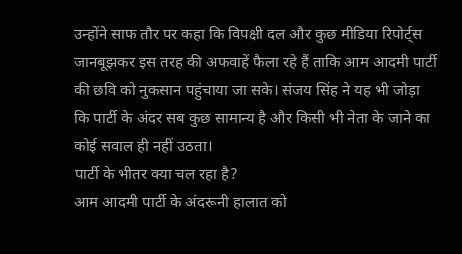उन्होंने साफ तौर पर कहा कि विपक्षी दल और कुछ मीडिया रिपोर्ट्स जानबूझकर इस तरह की अफवाहें फैला रहे हैं ताकि आम आदमी पार्टी की छवि को नुकसान पहुंचाया जा सके। संजय सिंह ने यह भी जोड़ा कि पार्टी के अंदर सब कुछ सामान्य है और किसी भी नेता के जाने का कोई सवाल ही नहीं उठता।
पार्टी के भीतर क्या चल रहा है?
आम आदमी पार्टी के अंदरूनी हालात को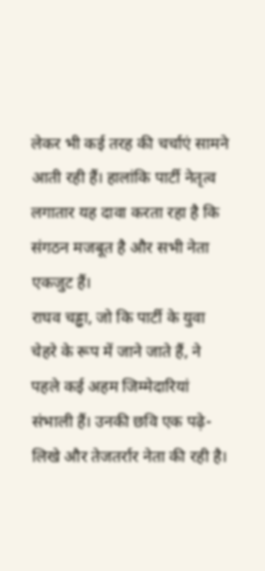लेकर भी कई तरह की चर्चाएं सामने आती रही हैं। हालांकि पार्टी नेतृत्व लगातार यह दावा करता रहा है कि संगठन मजबूत है और सभी नेता एकजुट हैं।
राघव चड्ढा, जो कि पार्टी के युवा चेहरे के रूप में जाने जाते हैं, ने पहले कई अहम जिम्मेदारियां संभाली हैं। उनकी छवि एक पढ़े-लिखे और तेजतर्रार नेता की रही है।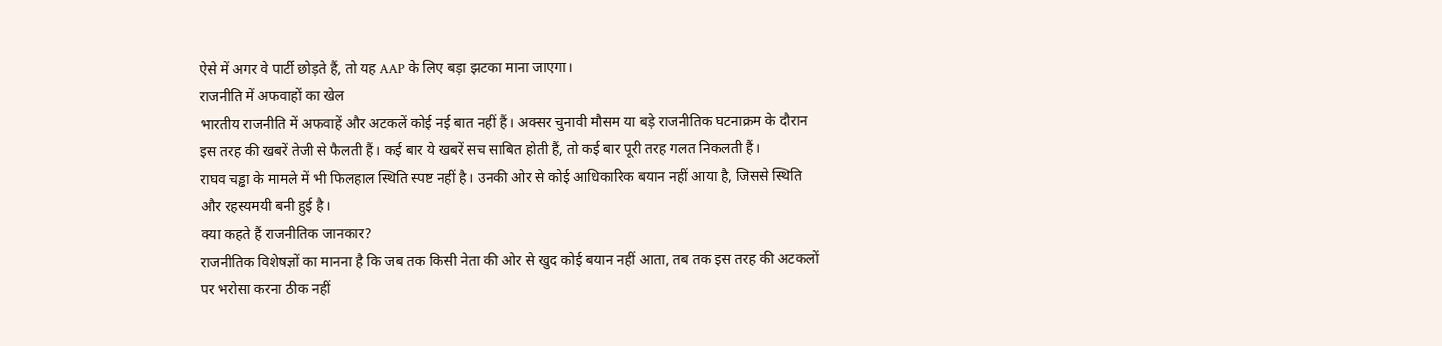ऐसे में अगर वे पार्टी छोड़ते हैं, तो यह AAP के लिए बड़ा झटका माना जाएगा।
राजनीति में अफवाहों का खेल
भारतीय राजनीति में अफवाहें और अटकलें कोई नई बात नहीं हैं। अक्सर चुनावी मौसम या बड़े राजनीतिक घटनाक्रम के दौरान इस तरह की खबरें तेजी से फैलती हैं। कई बार ये खबरें सच साबित होती हैं, तो कई बार पूरी तरह गलत निकलती हैं।
राघव चड्ढा के मामले में भी फिलहाल स्थिति स्पष्ट नहीं है। उनकी ओर से कोई आधिकारिक बयान नहीं आया है, जिससे स्थिति और रहस्यमयी बनी हुई है।
क्या कहते हैं राजनीतिक जानकार?
राजनीतिक विशेषज्ञों का मानना है कि जब तक किसी नेता की ओर से खुद कोई बयान नहीं आता, तब तक इस तरह की अटकलों पर भरोसा करना ठीक नहीं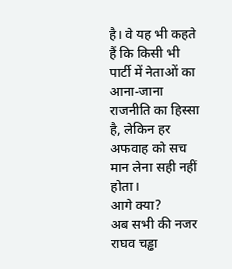है। वे यह भी कहते हैं कि किसी भी पार्टी में नेताओं का आना-जाना राजनीति का हिस्सा है, लेकिन हर अफवाह को सच मान लेना सही नहीं होता।
आगे क्या?
अब सभी की नजर राघव चड्ढा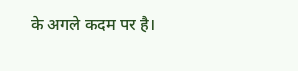के अगले कदम पर है।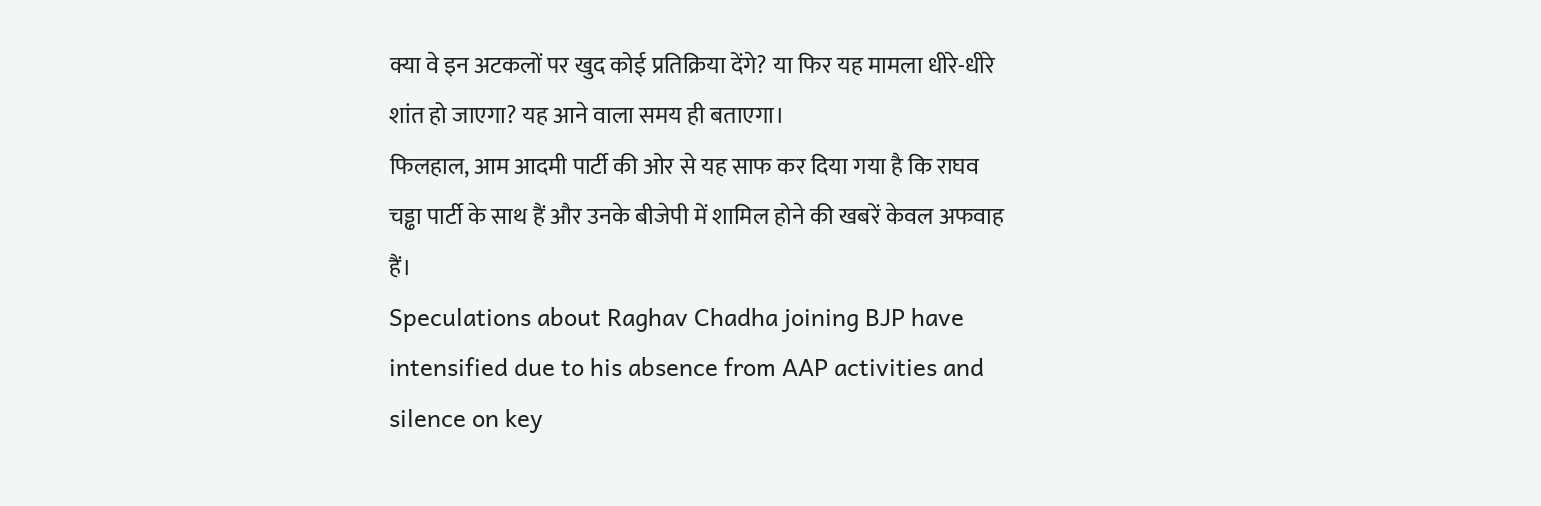क्या वे इन अटकलों पर खुद कोई प्रतिक्रिया देंगे? या फिर यह मामला धीरे-धीरे शांत हो जाएगा? यह आने वाला समय ही बताएगा।
फिलहाल, आम आदमी पार्टी की ओर से यह साफ कर दिया गया है कि राघव चड्ढा पार्टी के साथ हैं और उनके बीजेपी में शामिल होने की खबरें केवल अफवाह हैं।
Speculations about Raghav Chadha joining BJP have intensified due to his absence from AAP activities and silence on key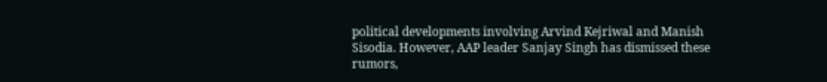political developments involving Arvind Kejriwal and Manish Sisodia. However, AAP leader Sanjay Singh has dismissed these rumors,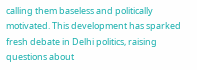calling them baseless and politically motivated. This development has sparked fresh debate in Delhi politics, raising questions about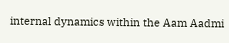internal dynamics within the Aam Aadmi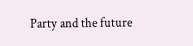Party and the future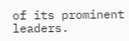of its prominent leaders.